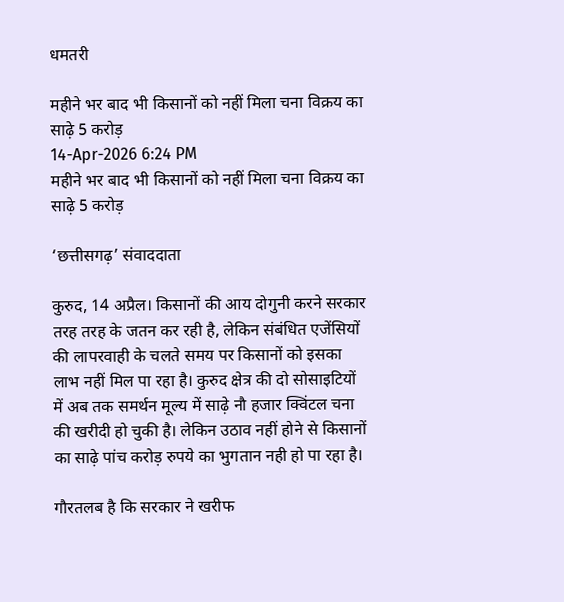धमतरी

महीने भर बाद भी किसानों को नहीं मिला चना विक्रय का साढ़े 5 करोड़
14-Apr-2026 6:24 PM
महीने भर बाद भी किसानों को नहीं मिला चना विक्रय का साढ़े 5 करोड़

‘छत्तीसगढ़’ संवाददाता

कुरुद, 14 अप्रैल। किसानों की आय दोगुनी करने सरकार तरह तरह के जतन कर रही है, लेकिन संबंधित एजेंसियों की लापरवाही के चलते समय पर किसानों को इसका लाभ नहीं मिल पा रहा है। कुरुद क्षेत्र की दो सोसाइटियों में अब तक समर्थन मूल्य में साढ़े नौ हजार क्विंटल चना की खरीदी हो चुकी है। लेकिन उठाव नहीं होने से किसानों का साढ़े पांच करोड़ रुपये का भुगतान नही हो पा रहा है।

गौरतलब है कि सरकार ने खरीफ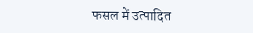फसल में उत्पादित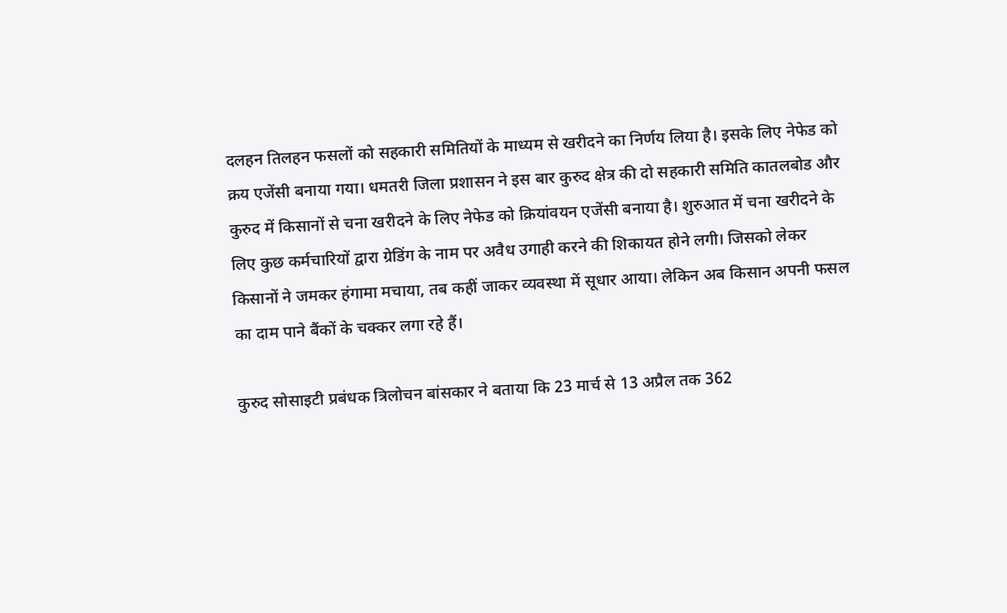दलहन तिलहन फसलों को सहकारी समितियों के माध्यम से खरीदने का निर्णय लिया है। इसके लिए नेफेड को क्रय एजेंसी बनाया गया। धमतरी जिला प्रशासन ने इस बार कुरुद क्षेत्र की दो सहकारी समिति कातलबोड और कुरुद में किसानों से चना खरीदने के लिए नेफेड को क्रियांवयन एजेंसी बनाया है। शुरुआत में चना खरीदने के लिए कुछ कर्मचारियों द्वारा ग्रेडिंग के नाम पर अवैध उगाही करने की शिकायत होने लगी। जिसको लेकर किसानों ने जमकर हंगामा मचाया, तब कहीं जाकर व्यवस्था में सूधार आया। लेकिन अब किसान अपनी फसल का दाम पाने बैंकों के चक्कर लगा रहे हैं।

कुरुद सोसाइटी प्रबंधक त्रिलोचन बांसकार ने बताया कि 23 मार्च से 13 अप्रैल तक 362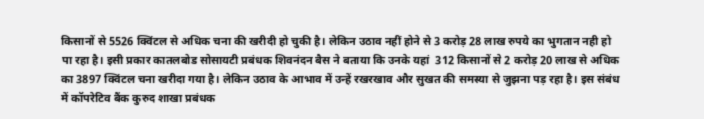किसानों से 5526 क्विंटल से अधिक चना की खरीदी हो चुकी है। लेकिन उठाव नहीं होने से 3 करोड़ 28 लाख रुपये का भुगतान नही हो पा रहा है। इसी प्रकार कातलबोड सोसायटी प्रबंधक शिवनंदन बैस ने बताया कि उनके यहां  312 किसानों से 2 करोड़ 20 लाख से अधिक का 3897 क्विंटल चना खरीदा गया है। लेकिन उठाव के आभाव में उन्हें रखरखाव और सुखत की समस्या से जुझना पड़ रहा है। इस संबंध में कॉपरेटिव बैंक कुरुद शाखा प्रबंधक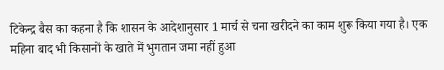टिकेन्द्र बैस का कहना है कि शासन के आदेशानुसार 1 मार्च से चना खरीदने का काम शुरू किया गया है। एक महिना बाद भी किसानों के खाते में भुगतान जमा नहीं हुआ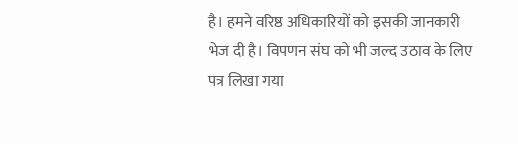है। हमने वरिष्ठ अधिकारियों को इसकी जानकारी भेज दी है। विपणन संघ को भी जल्द उठाव के लिए पत्र लिखा गया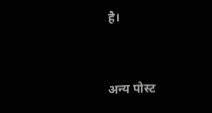है।


अन्य पोस्ट